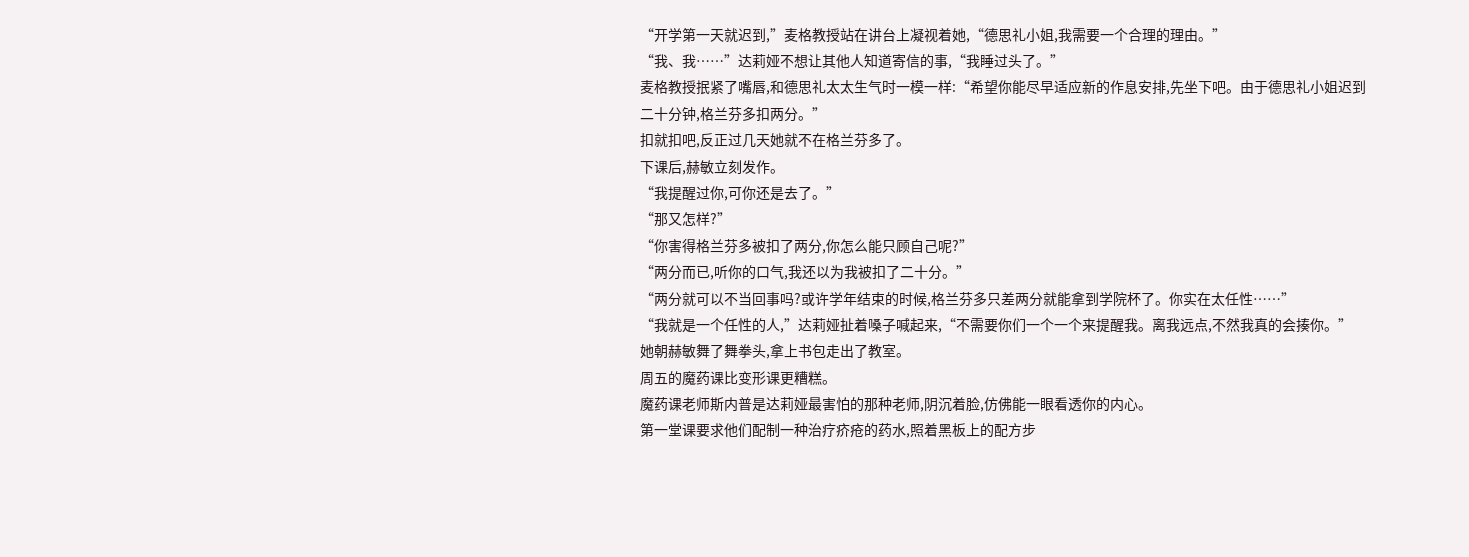“开学第一天就迟到,”麦格教授站在讲台上凝视着她,“德思礼小姐,我需要一个合理的理由。”
“我、我……”达莉娅不想让其他人知道寄信的事,“我睡过头了。”
麦格教授抿紧了嘴唇,和德思礼太太生气时一模一样:“希望你能尽早适应新的作息安排,先坐下吧。由于德思礼小姐迟到二十分钟,格兰芬多扣两分。”
扣就扣吧,反正过几天她就不在格兰芬多了。
下课后,赫敏立刻发作。
“我提醒过你,可你还是去了。”
“那又怎样?”
“你害得格兰芬多被扣了两分,你怎么能只顾自己呢?”
“两分而已,听你的口气,我还以为我被扣了二十分。”
“两分就可以不当回事吗?或许学年结束的时候,格兰芬多只差两分就能拿到学院杯了。你实在太任性……”
“我就是一个任性的人,”达莉娅扯着嗓子喊起来,“不需要你们一个一个来提醒我。离我远点,不然我真的会揍你。”
她朝赫敏舞了舞拳头,拿上书包走出了教室。
周五的魔药课比变形课更糟糕。
魔药课老师斯内普是达莉娅最害怕的那种老师,阴沉着脸,仿佛能一眼看透你的内心。
第一堂课要求他们配制一种治疗疥疮的药水,照着黑板上的配方步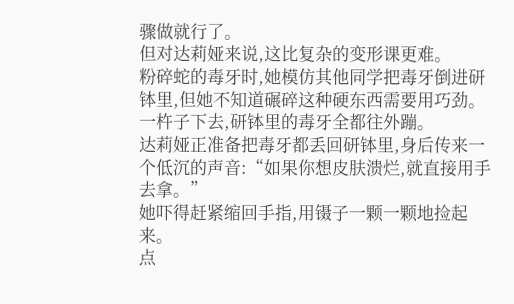骤做就行了。
但对达莉娅来说,这比复杂的变形课更难。
粉碎蛇的毒牙时,她模仿其他同学把毒牙倒进研钵里,但她不知道碾碎这种硬东西需要用巧劲。一杵子下去,研钵里的毒牙全都往外蹦。
达莉娅正准备把毒牙都丢回研钵里,身后传来一个低沉的声音:“如果你想皮肤溃烂,就直接用手去拿。”
她吓得赶紧缩回手指,用镊子一颗一颗地捡起来。
点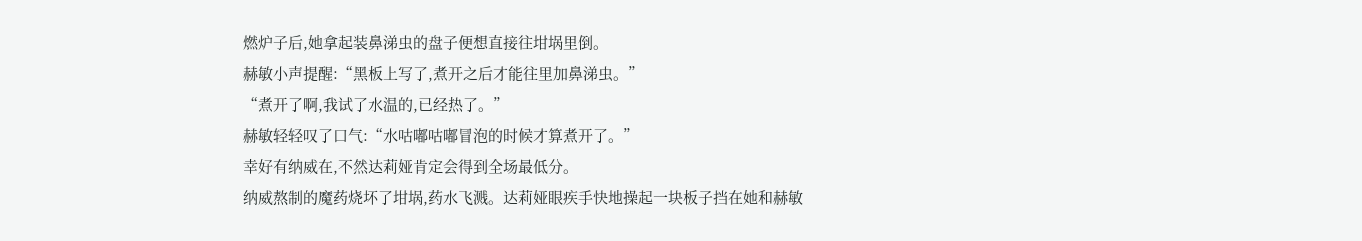燃炉子后,她拿起装鼻涕虫的盘子便想直接往坩埚里倒。
赫敏小声提醒:“黑板上写了,煮开之后才能往里加鼻涕虫。”
“煮开了啊,我试了水温的,已经热了。”
赫敏轻轻叹了口气:“水咕嘟咕嘟冒泡的时候才算煮开了。”
幸好有纳威在,不然达莉娅肯定会得到全场最低分。
纳威熬制的魔药烧坏了坩埚,药水飞溅。达莉娅眼疾手快地操起一块板子挡在她和赫敏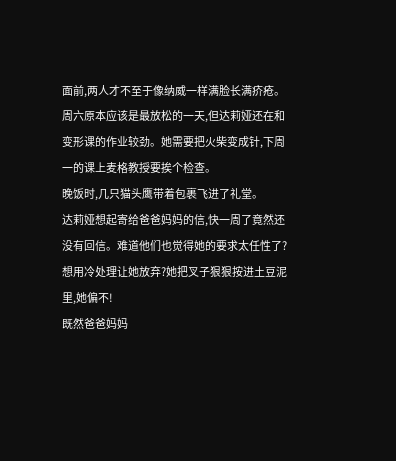面前,两人才不至于像纳威一样满脸长满疥疮。
周六原本应该是最放松的一天,但达莉娅还在和变形课的作业较劲。她需要把火柴变成针,下周一的课上麦格教授要挨个检查。
晚饭时,几只猫头鹰带着包裹飞进了礼堂。
达莉娅想起寄给爸爸妈妈的信,快一周了竟然还没有回信。难道他们也觉得她的要求太任性了?想用冷处理让她放弃?她把叉子狠狠按进土豆泥里,她偏不!
既然爸爸妈妈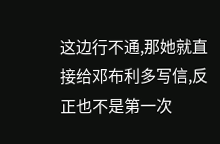这边行不通,那她就直接给邓布利多写信,反正也不是第一次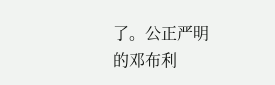了。公正严明的邓布利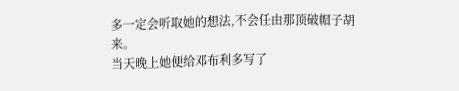多一定会听取她的想法,不会任由那顶破帽子胡来。
当天晚上她便给邓布利多写了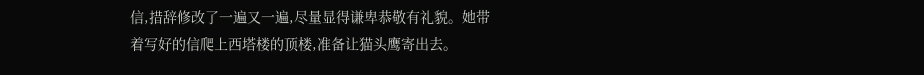信,措辞修改了一遍又一遍,尽量显得谦卑恭敬有礼貌。她带着写好的信爬上西塔楼的顶楼,准备让猫头鹰寄出去。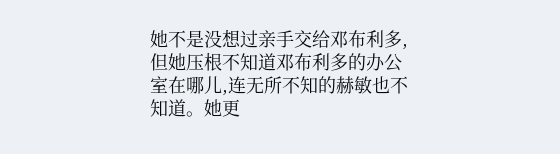她不是没想过亲手交给邓布利多,但她压根不知道邓布利多的办公室在哪儿,连无所不知的赫敏也不知道。她更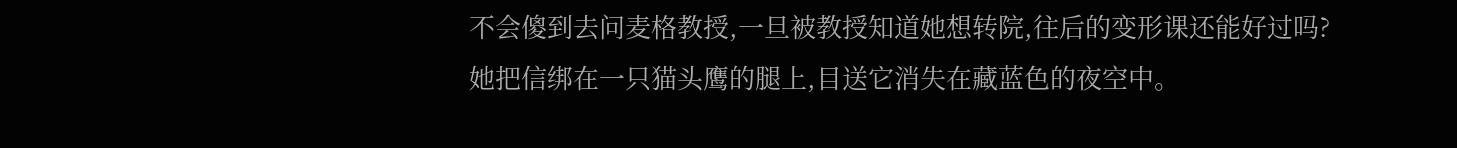不会傻到去问麦格教授,一旦被教授知道她想转院,往后的变形课还能好过吗?
她把信绑在一只猫头鹰的腿上,目送它消失在藏蓝色的夜空中。